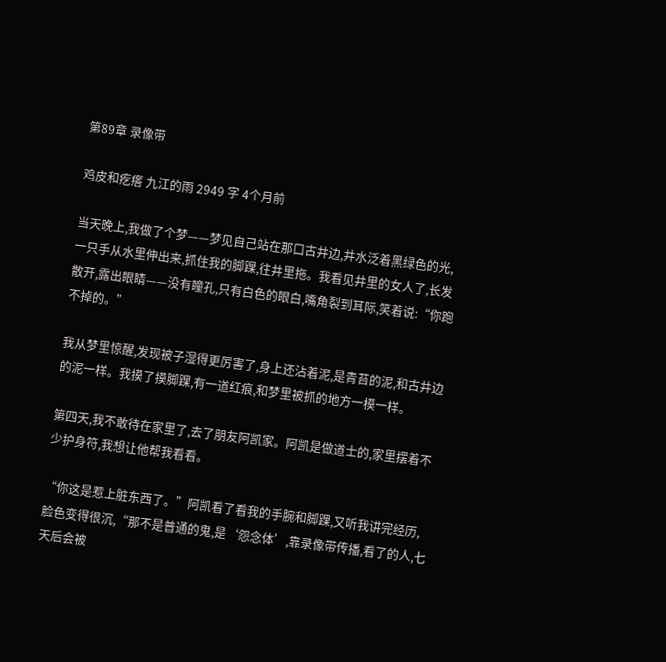第89章 录像带

鸡皮和疙瘩 九江的雨 2949 字 4个月前

当天晚上,我做了个梦——梦见自己站在那口古井边,井水泛着黑绿色的光,一只手从水里伸出来,抓住我的脚踝,往井里拖。我看见井里的女人了,长发散开,露出眼睛——没有瞳孔,只有白色的眼白,嘴角裂到耳际,笑着说:“你跑不掉的。”

我从梦里惊醒,发现被子湿得更厉害了,身上还沾着泥,是青苔的泥,和古井边的泥一样。我摸了摸脚踝,有一道红痕,和梦里被抓的地方一模一样。

第四天,我不敢待在家里了,去了朋友阿凯家。阿凯是做道士的,家里摆着不少护身符,我想让他帮我看看。

“你这是惹上脏东西了。”阿凯看了看我的手腕和脚踝,又听我讲完经历,脸色变得很沉,“那不是普通的鬼,是‘怨念体’,靠录像带传播,看了的人,七天后会被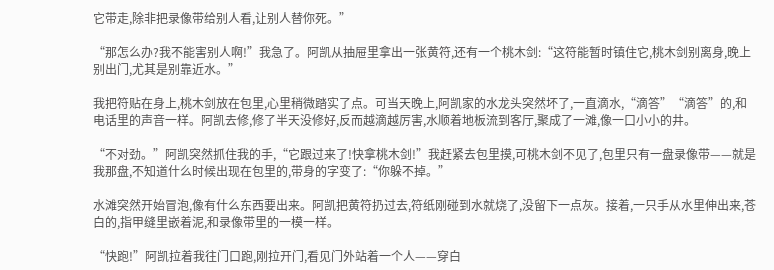它带走,除非把录像带给别人看,让别人替你死。”

“那怎么办?我不能害别人啊!”我急了。阿凯从抽屉里拿出一张黄符,还有一个桃木剑:“这符能暂时镇住它,桃木剑别离身,晚上别出门,尤其是别靠近水。”

我把符贴在身上,桃木剑放在包里,心里稍微踏实了点。可当天晚上,阿凯家的水龙头突然坏了,一直滴水,“滴答”“滴答”的,和电话里的声音一样。阿凯去修,修了半天没修好,反而越滴越厉害,水顺着地板流到客厅,聚成了一滩,像一口小小的井。

“不对劲。”阿凯突然抓住我的手,“它跟过来了!快拿桃木剑!”我赶紧去包里摸,可桃木剑不见了,包里只有一盘录像带——就是我那盘,不知道什么时候出现在包里的,带身的字变了:“你躲不掉。”

水滩突然开始冒泡,像有什么东西要出来。阿凯把黄符扔过去,符纸刚碰到水就烧了,没留下一点灰。接着,一只手从水里伸出来,苍白的,指甲缝里嵌着泥,和录像带里的一模一样。

“快跑!”阿凯拉着我往门口跑,刚拉开门,看见门外站着一个人——穿白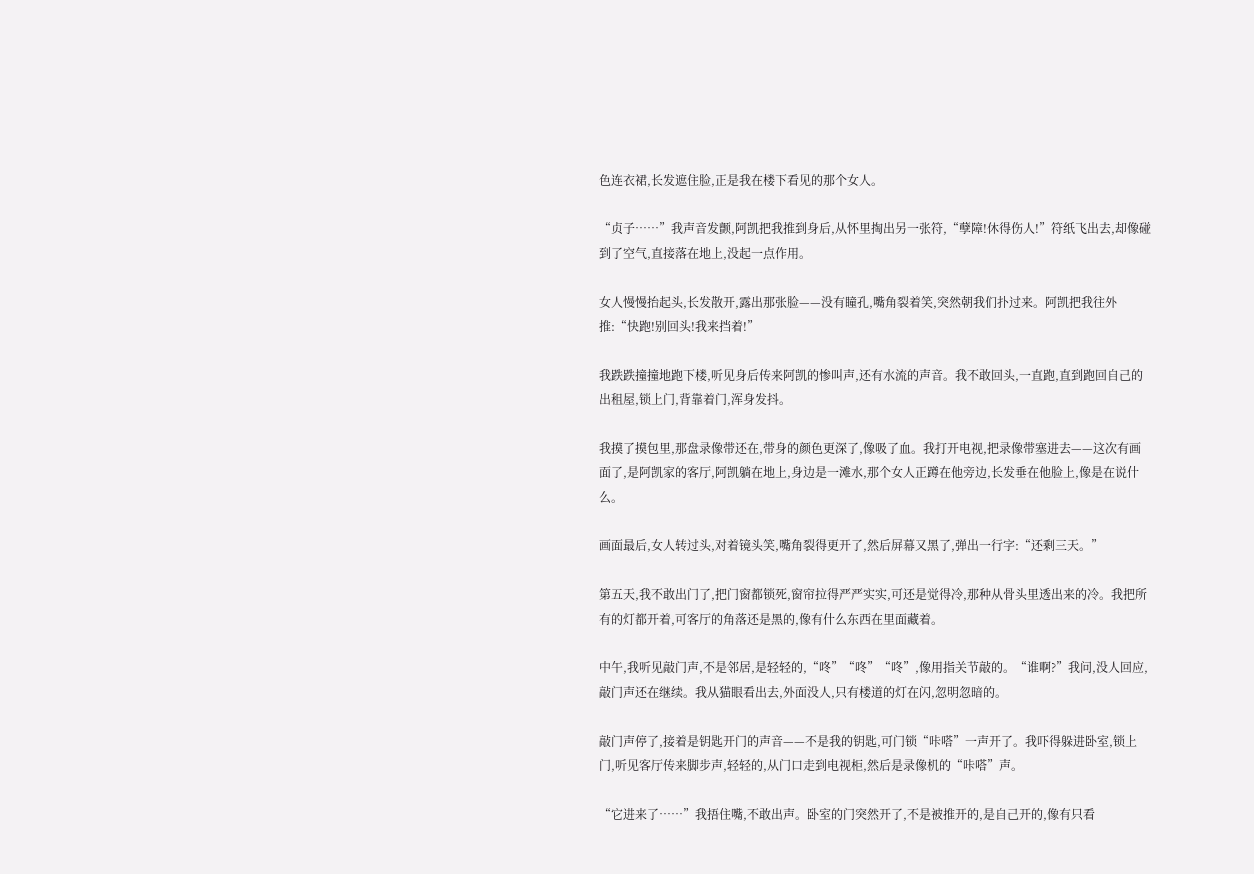色连衣裙,长发遮住脸,正是我在楼下看见的那个女人。

“贞子……”我声音发颤,阿凯把我推到身后,从怀里掏出另一张符,“孽障!休得伤人!”符纸飞出去,却像碰到了空气,直接落在地上,没起一点作用。

女人慢慢抬起头,长发散开,露出那张脸——没有瞳孔,嘴角裂着笑,突然朝我们扑过来。阿凯把我往外推:“快跑!别回头!我来挡着!”

我跌跌撞撞地跑下楼,听见身后传来阿凯的惨叫声,还有水流的声音。我不敢回头,一直跑,直到跑回自己的出租屋,锁上门,背靠着门,浑身发抖。

我摸了摸包里,那盘录像带还在,带身的颜色更深了,像吸了血。我打开电视,把录像带塞进去——这次有画面了,是阿凯家的客厅,阿凯躺在地上,身边是一滩水,那个女人正蹲在他旁边,长发垂在他脸上,像是在说什么。

画面最后,女人转过头,对着镜头笑,嘴角裂得更开了,然后屏幕又黑了,弹出一行字:“还剩三天。”

第五天,我不敢出门了,把门窗都锁死,窗帘拉得严严实实,可还是觉得冷,那种从骨头里透出来的冷。我把所有的灯都开着,可客厅的角落还是黑的,像有什么东西在里面藏着。

中午,我听见敲门声,不是邻居,是轻轻的,“咚”“咚”“咚”,像用指关节敲的。“谁啊?”我问,没人回应,敲门声还在继续。我从猫眼看出去,外面没人,只有楼道的灯在闪,忽明忽暗的。

敲门声停了,接着是钥匙开门的声音——不是我的钥匙,可门锁“咔嗒”一声开了。我吓得躲进卧室,锁上门,听见客厅传来脚步声,轻轻的,从门口走到电视柜,然后是录像机的“咔嗒”声。

“它进来了……”我捂住嘴,不敢出声。卧室的门突然开了,不是被推开的,是自己开的,像有只看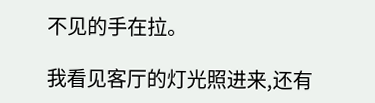不见的手在拉。

我看见客厅的灯光照进来,还有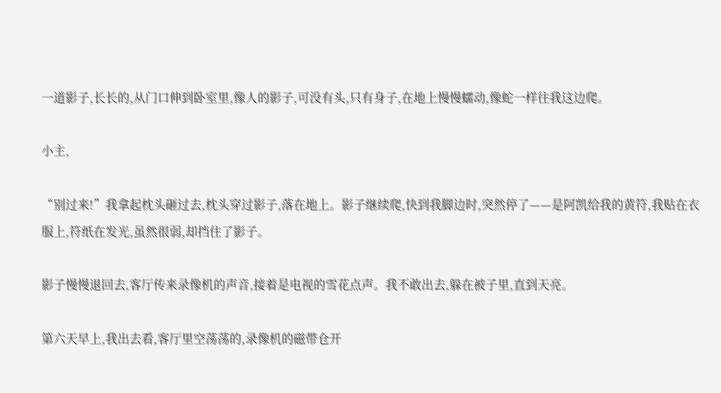一道影子,长长的,从门口伸到卧室里,像人的影子,可没有头,只有身子,在地上慢慢蠕动,像蛇一样往我这边爬。

小主,

“别过来!”我拿起枕头砸过去,枕头穿过影子,落在地上。影子继续爬,快到我脚边时,突然停了——是阿凯给我的黄符,我贴在衣服上,符纸在发光,虽然很弱,却挡住了影子。

影子慢慢退回去,客厅传来录像机的声音,接着是电视的雪花点声。我不敢出去,躲在被子里,直到天亮。

第六天早上,我出去看,客厅里空荡荡的,录像机的磁带仓开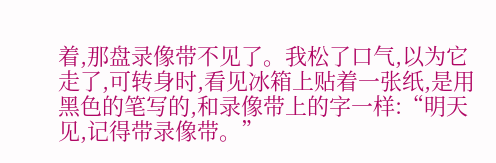着,那盘录像带不见了。我松了口气,以为它走了,可转身时,看见冰箱上贴着一张纸,是用黑色的笔写的,和录像带上的字一样:“明天见,记得带录像带。”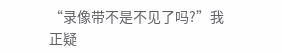“录像带不是不见了吗?”我正疑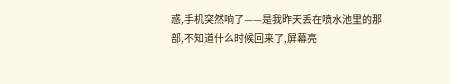惑,手机突然响了——是我昨天丢在喷水池里的那部,不知道什么时候回来了,屏幕亮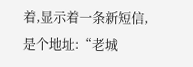着,显示着一条新短信,是个地址:“老城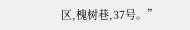区,槐树巷,37号。”